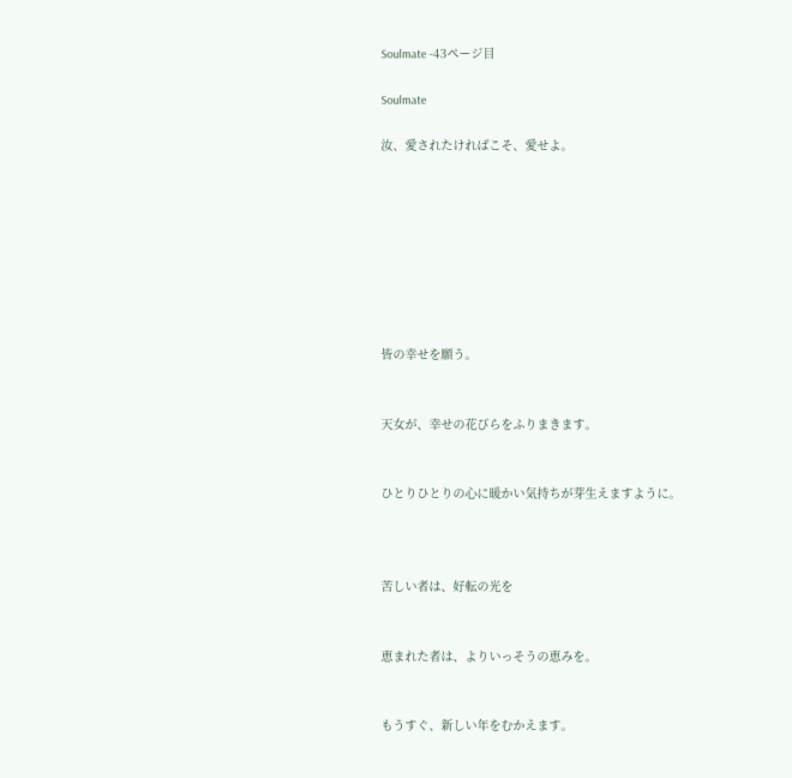Soulmate -43ページ目

Soulmate

汝、愛されたければこそ、愛せよ。








皆の幸せを願う。


天女が、幸せの花びらをふりまきます。


ひとりひとりの心に暖かい気持ちが芽生えますように。



苦しい者は、好転の光を


恵まれた者は、よりいっそうの恵みを。


もうすぐ、新しい年をむかえます。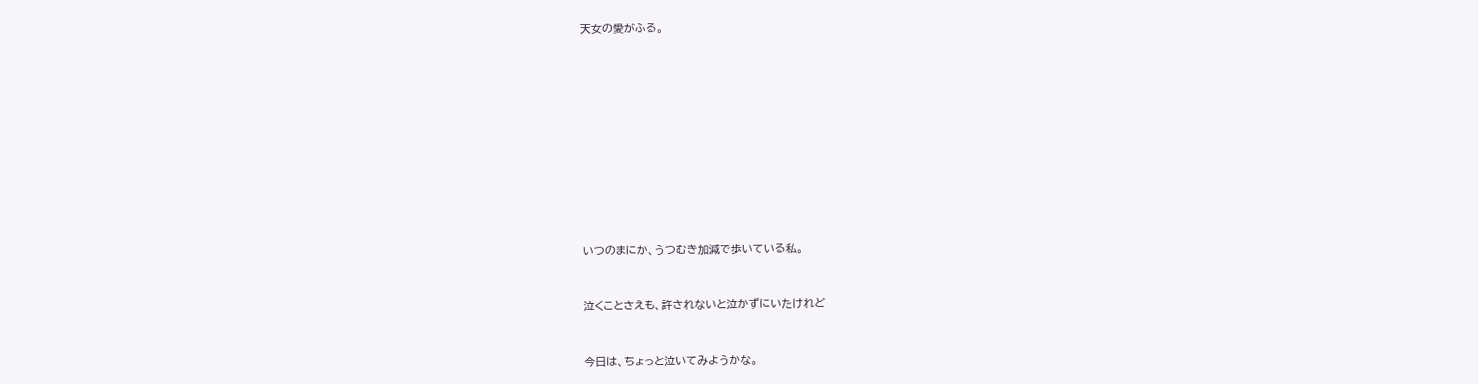天女の愛がふる。











いつのまにか、うつむき加減で歩いている私。


泣くことさえも、許されないと泣かずにいたけれど


今日は、ちょっと泣いてみようかな。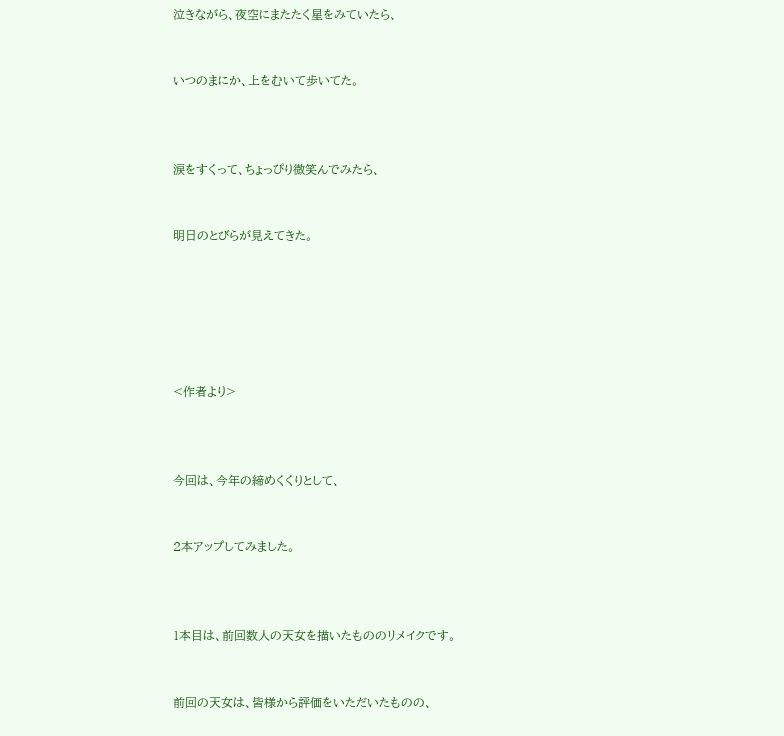泣きながら、夜空にまたたく星をみていたら、


いつのまにか、上をむいて歩いてた。



涙をすくって、ちょっぴり微笑んでみたら、


明日のとびらが見えてきた。






<作者より>



今回は、今年の締めくくりとして、


2本アップしてみました。



1本目は、前回数人の天女を描いたもののリメイクです。


前回の天女は、皆様から評価をいただいたものの、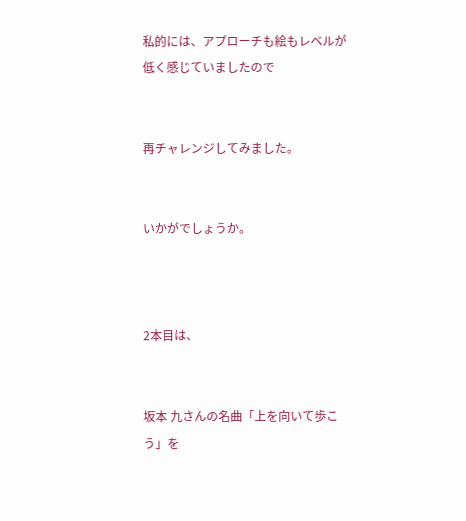私的には、アプローチも絵もレベルが低く感じていましたので


再チャレンジしてみました。


いかがでしょうか。



2本目は、


坂本 九さんの名曲「上を向いて歩こう」を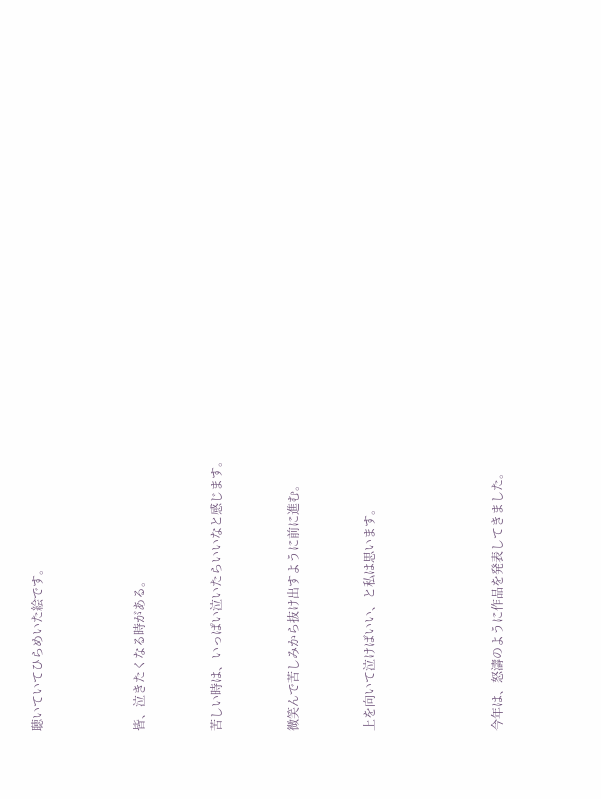聴いていてひらめいた絵です。



皆、泣きたくなる時がある。


苦しい時は、いっぱい泣いたらいいなと感じます。


微笑んで苦しみから抜け出すように前に進む。


上を向いて泣けばいい、と私は思います。




今年は、怒濤のように作品を発表してきました。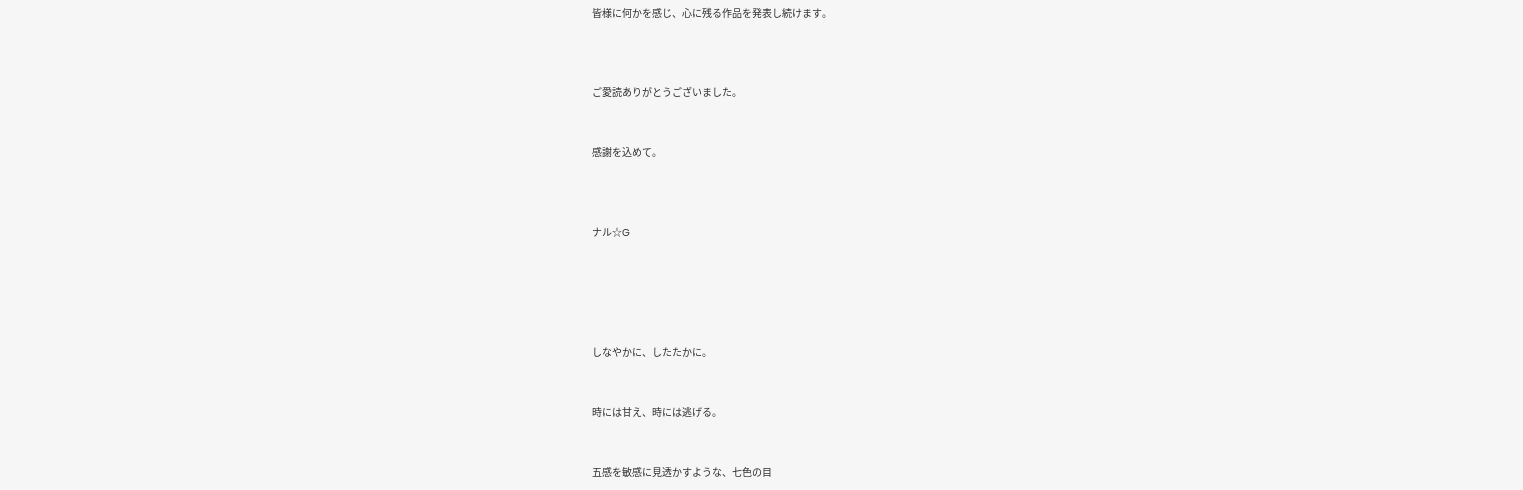皆様に何かを感じ、心に残る作品を発表し続けます。



ご愛読ありがとうございました。


感謝を込めて。



ナル☆G





しなやかに、したたかに。


時には甘え、時には逃げる。


五感を敏感に見透かすような、七色の目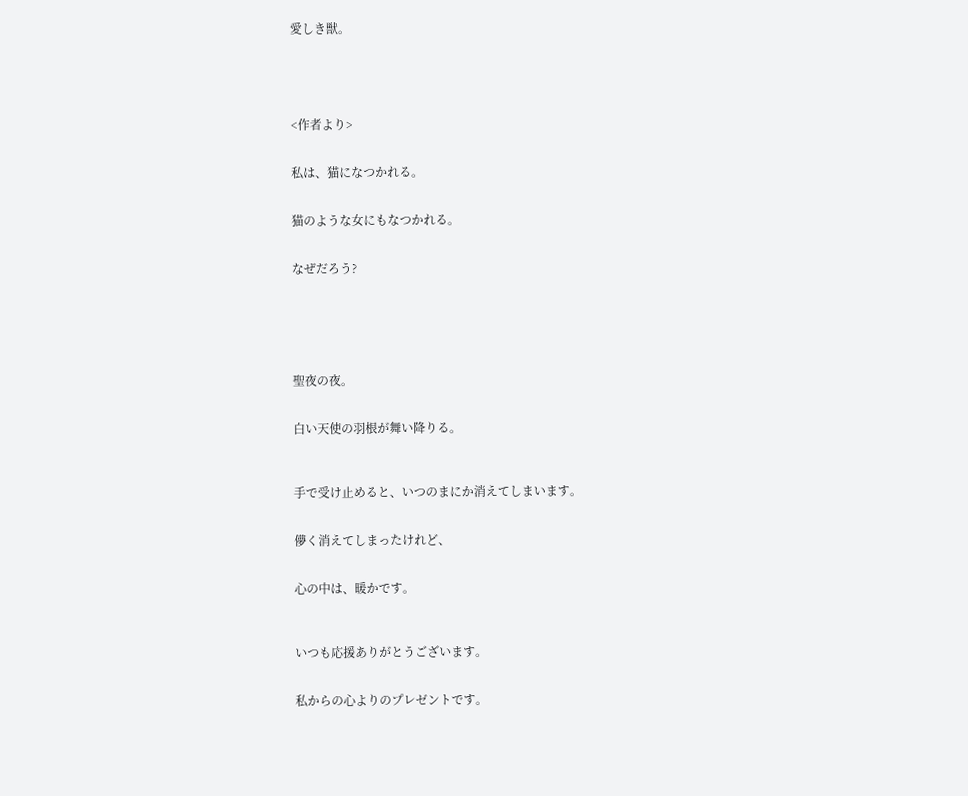愛しき獣。





<作者より>


私は、猫になつかれる。


猫のような女にもなつかれる。


なぜだろう?






聖夜の夜。


白い天使の羽根が舞い降りる。



手で受け止めると、いつのまにか消えてしまいます。


儚く消えてしまったけれど、


心の中は、暖かです。



いつも応援ありがとうございます。


私からの心よりのプレゼントです。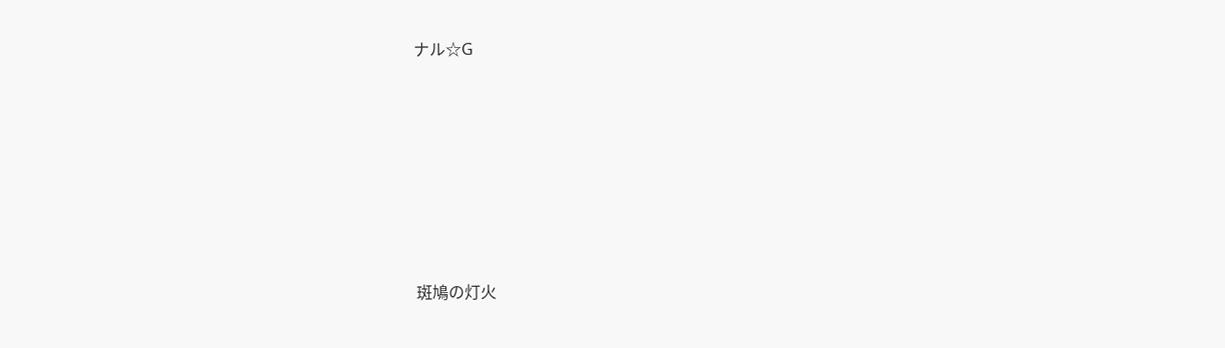ナル☆G








斑鳩の灯火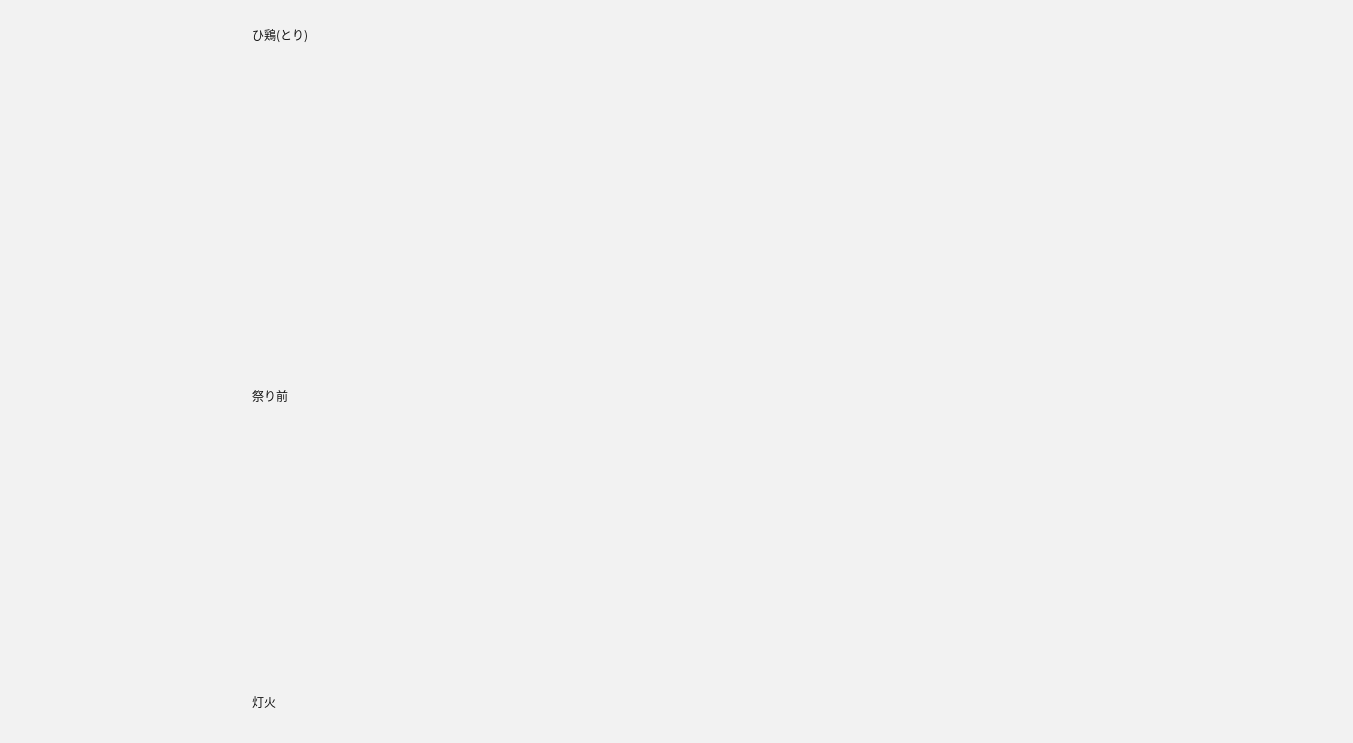ひ鶏(とり)












祭り前










灯火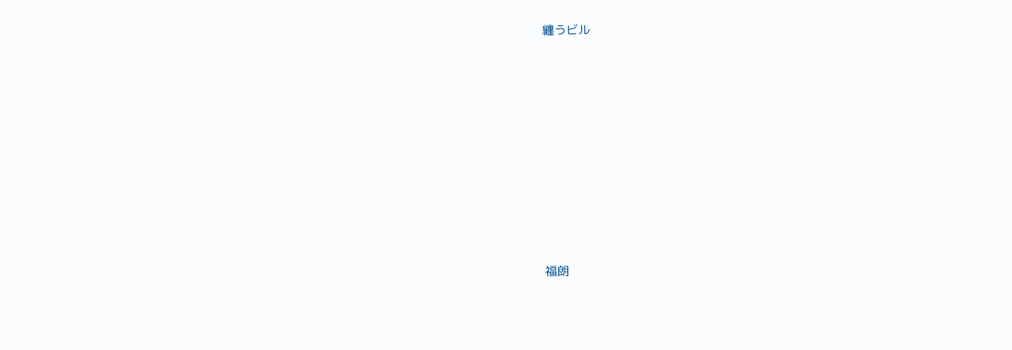纏うビル












福朗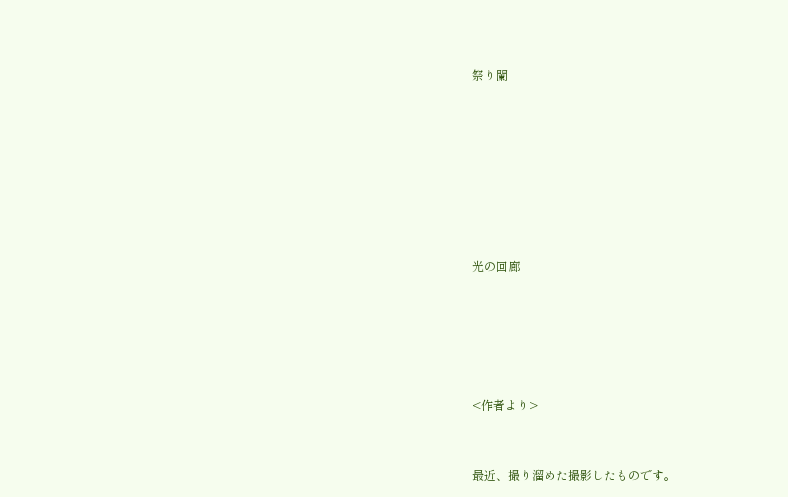祭り闌










光の回廊







<作者より>



最近、撮り溜めた撮影したものです。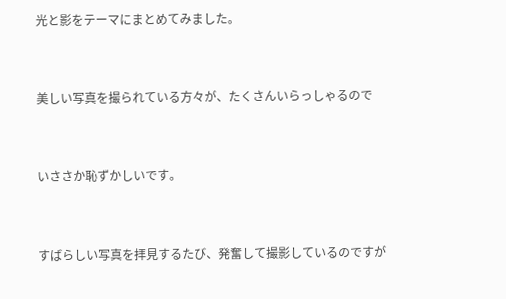光と影をテーマにまとめてみました。



美しい写真を撮られている方々が、たくさんいらっしゃるので



いささか恥ずかしいです。



すばらしい写真を拝見するたび、発奮して撮影しているのですが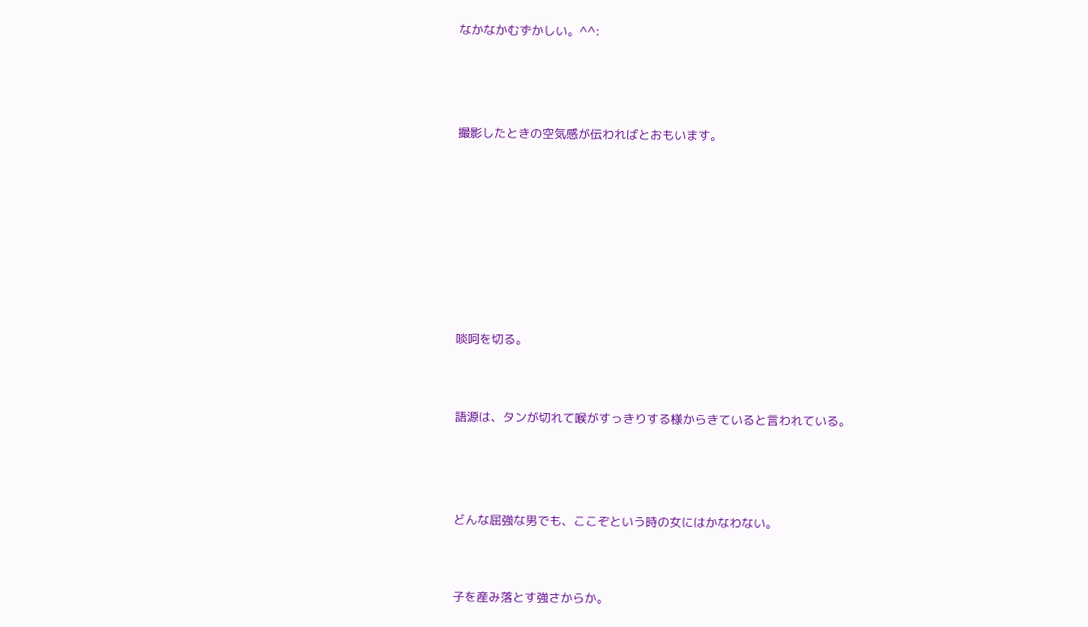なかなかむずかしい。^^:



撮影したときの空気感が伝わればとおもいます。







啖呵を切る。


語源は、タンが切れて喉がすっきりする様からきていると言われている。



どんな屈強な男でも、ここぞという時の女にはかなわない。


子を産み落とす強さからか。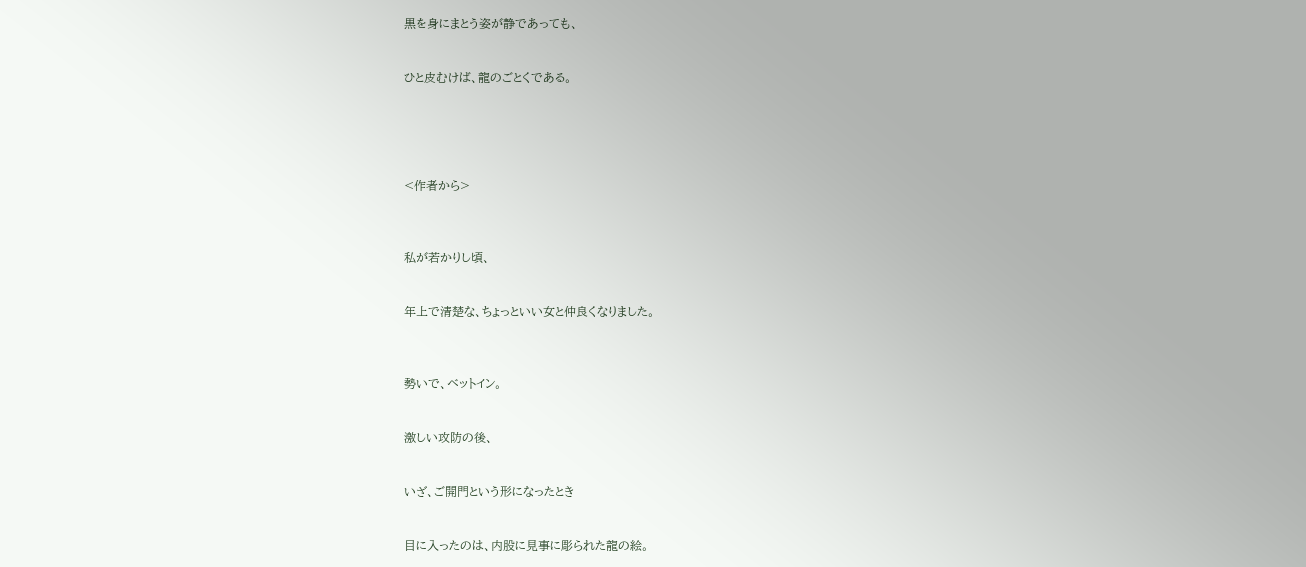黒を身にまとう姿が静であっても、


ひと皮むけば、龍のごとくである。





<作者から>



私が若かりし頃、


年上で清楚な、ちょっといい女と仲良くなりました。



勢いで、ベットイン。


激しい攻防の後、


いざ、ご開門という形になったとき


目に入ったのは、内股に見事に彫られた龍の絵。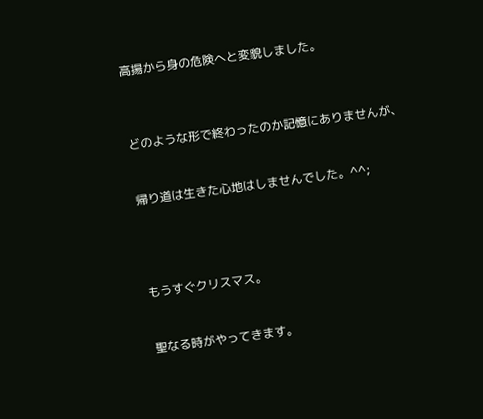高揚から身の危険へと変貌しました。



どのような形で終わったのか記憶にありませんが、


帰り道は生きた心地はしませんでした。^^;




もうすぐクリスマス。


聖なる時がやってきます。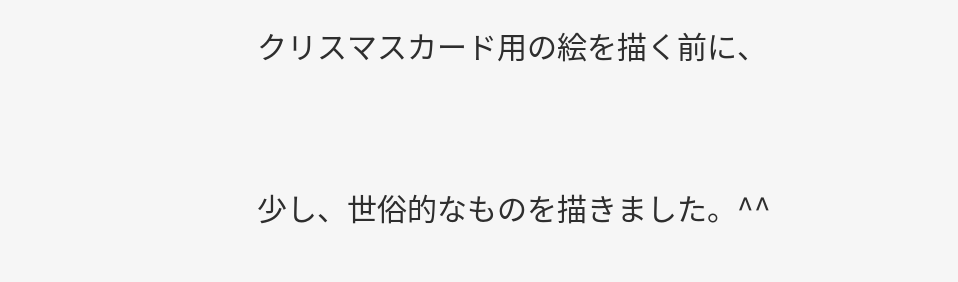クリスマスカード用の絵を描く前に、


少し、世俗的なものを描きました。^^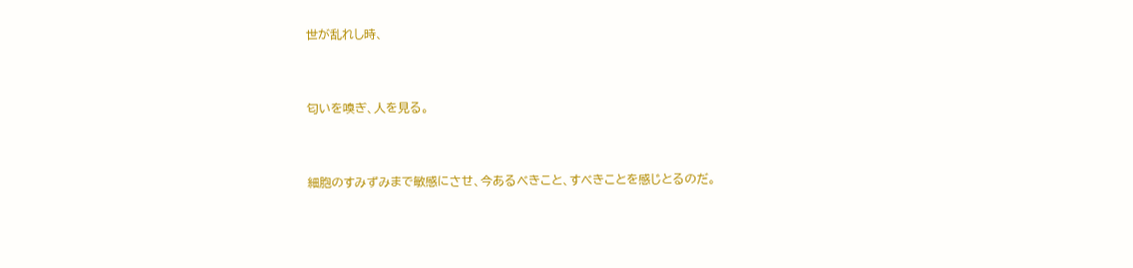世が乱れし時、


匂いを嗅ぎ、人を見る。


細胞のすみずみまで敏感にさせ、今あるべきこと、すべきことを感じとるのだ。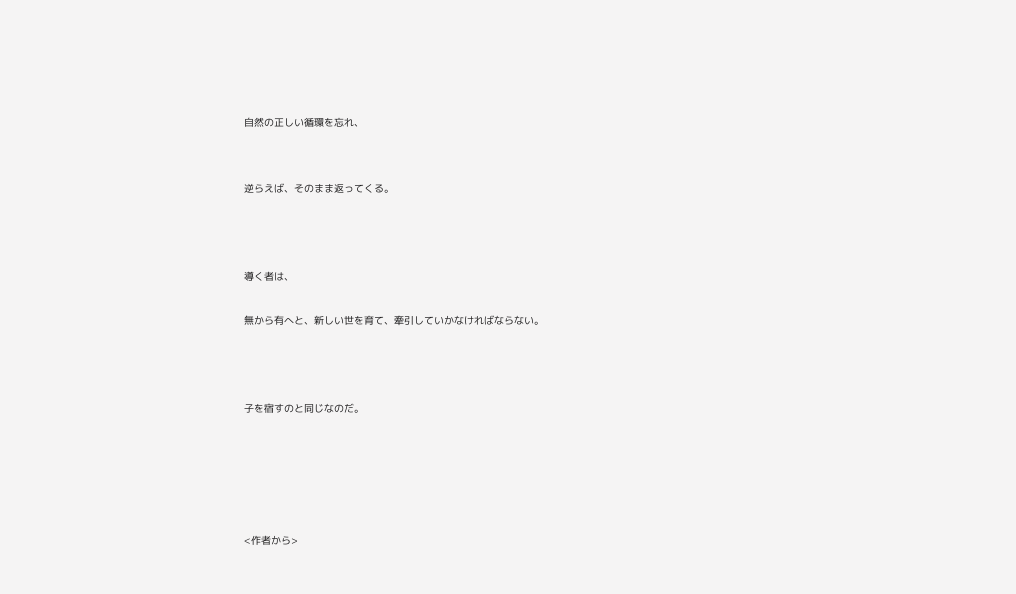自然の正しい循環を忘れ、


逆らえば、そのまま返ってくる。



導く者は、

無から有へと、新しい世を育て、牽引していかなければならない。



子を宿すのと同じなのだ。





<作者から>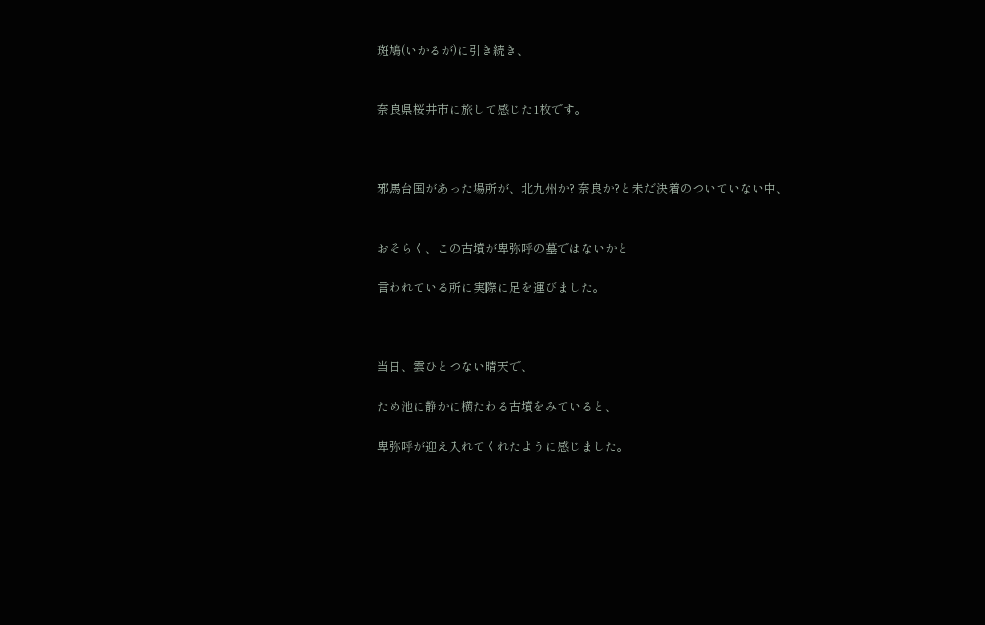斑鳩(いかるが)に引き続き、


奈良県桜井市に旅して感じた1枚です。



邪馬台国があった場所が、北九州か? 奈良か?と未だ決着のついていない中、


おそらく、この古墳が卑弥呼の墓ではないかと

言われている所に実際に足を運びました。



当日、雲ひとつない晴天で、

ため池に静かに横たわる古墳をみていると、

卑弥呼が迎え入れてくれたように感じました。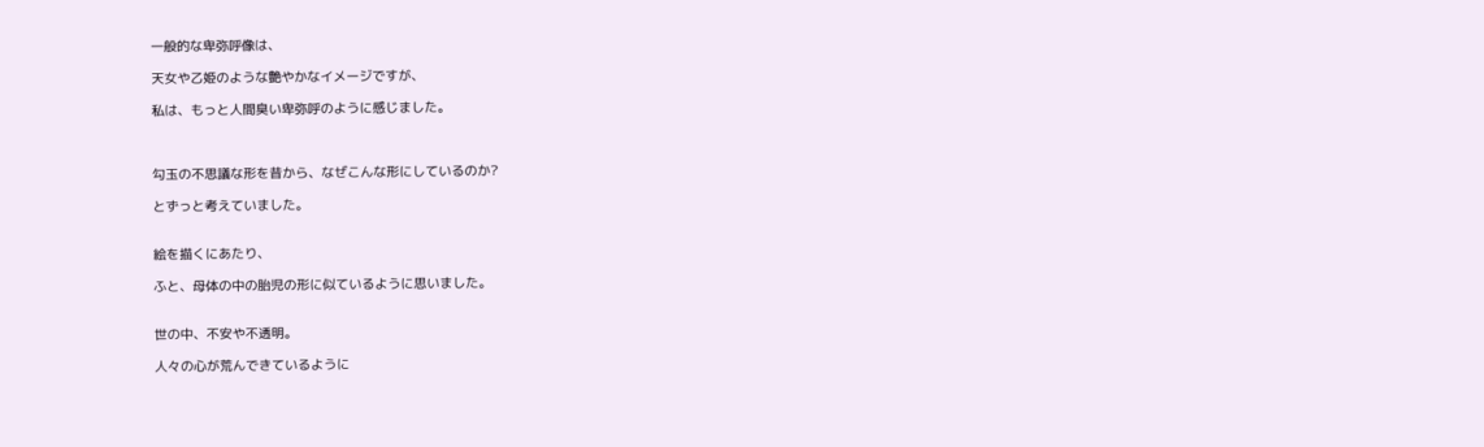一般的な卑弥呼像は、

天女や乙姫のような艶やかなイメージですが、

私は、もっと人間臭い卑弥呼のように感じました。



勾玉の不思議な形を昔から、なぜこんな形にしているのか?

とずっと考えていました。


絵を描くにあたり、

ふと、母体の中の胎児の形に似ているように思いました。


世の中、不安や不透明。

人々の心が荒んできているように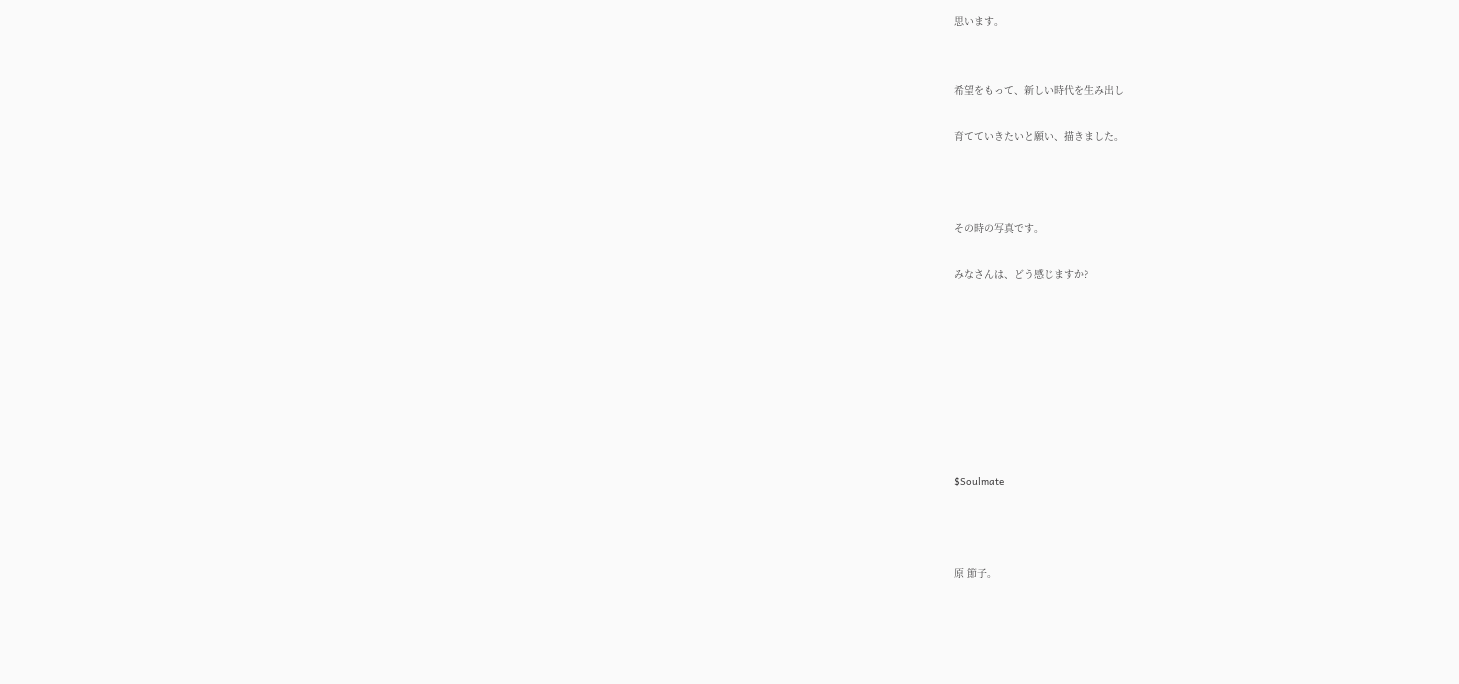思います。


希望をもって、新しい時代を生み出し

育てていきたいと願い、描きました。



その時の写真です。

みなさんは、どう感じますか?








$Soulmate



原 節子。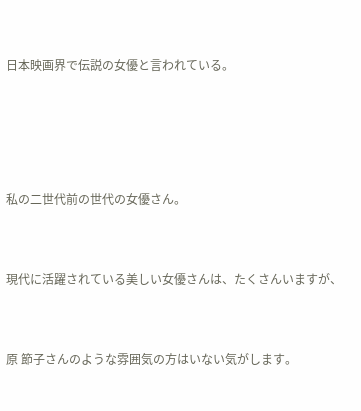日本映画界で伝説の女優と言われている。




私の二世代前の世代の女優さん。


現代に活躍されている美しい女優さんは、たくさんいますが、


原 節子さんのような雰囲気の方はいない気がします。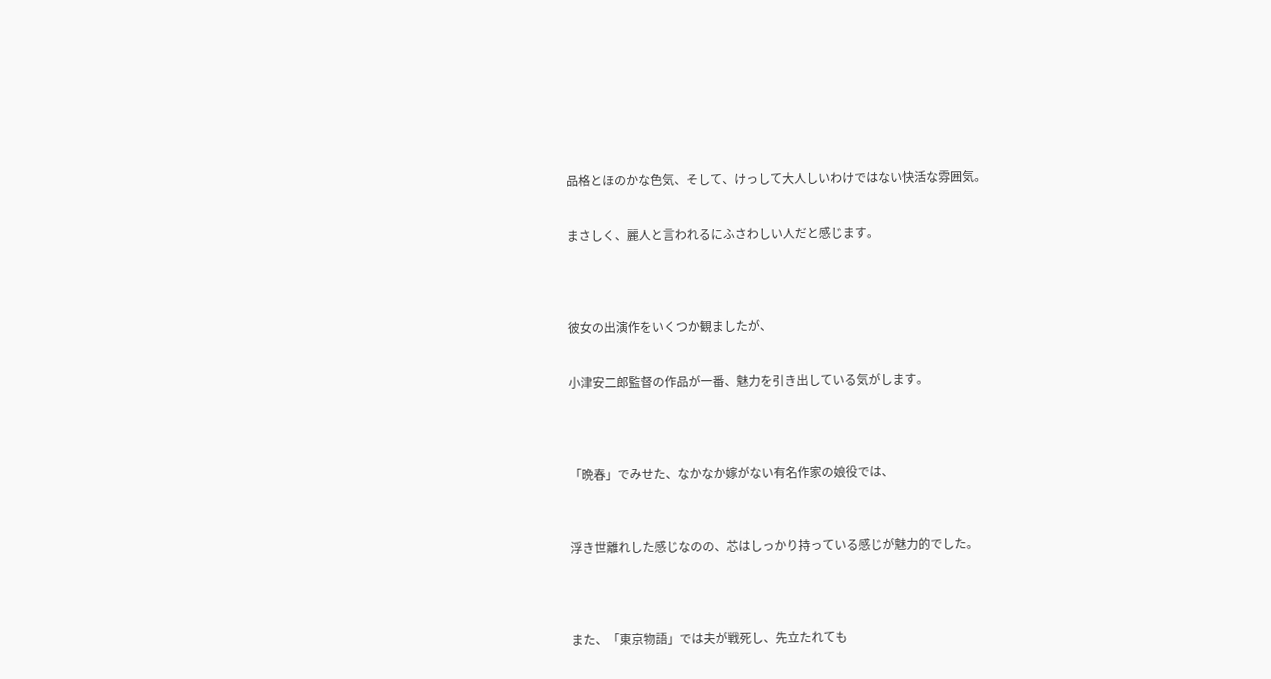品格とほのかな色気、そして、けっして大人しいわけではない快活な雰囲気。


まさしく、麗人と言われるにふさわしい人だと感じます。




彼女の出演作をいくつか観ましたが、


小津安二郎監督の作品が一番、魅力を引き出している気がします。




「晩春」でみせた、なかなか嫁がない有名作家の娘役では、



浮き世離れした感じなのの、芯はしっかり持っている感じが魅力的でした。




また、「東京物語」では夫が戦死し、先立たれても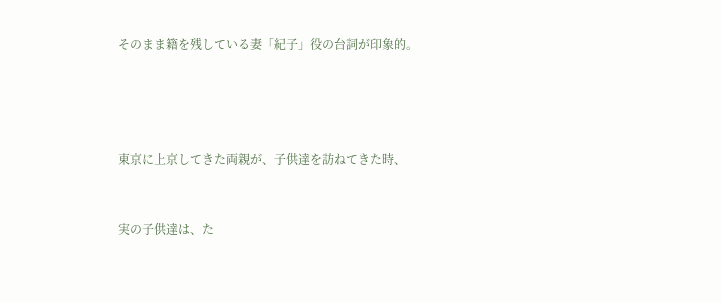そのまま籍を残している妻「紀子」役の台詞が印象的。




東京に上京してきた両親が、子供達を訪ねてきた時、


実の子供達は、た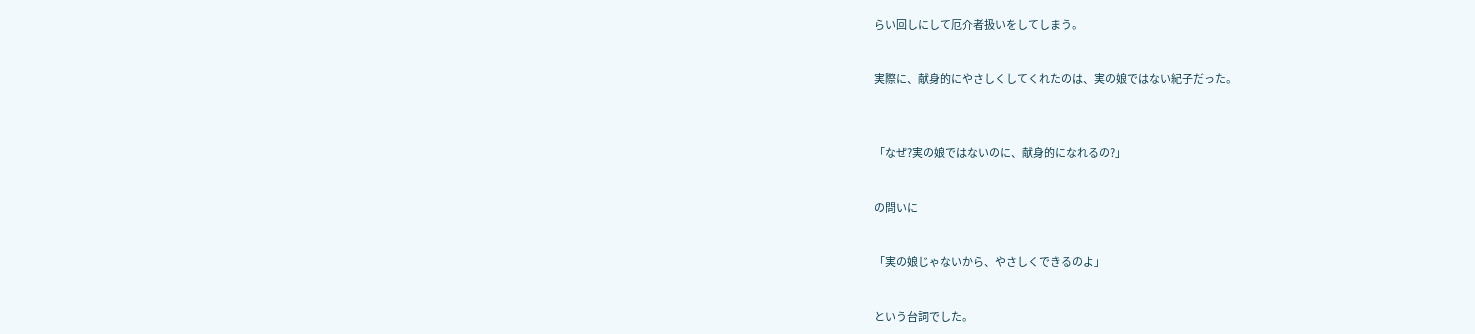らい回しにして厄介者扱いをしてしまう。


実際に、献身的にやさしくしてくれたのは、実の娘ではない紀子だった。



「なぜ?実の娘ではないのに、献身的になれるの?」


の問いに


「実の娘じゃないから、やさしくできるのよ」


という台詞でした。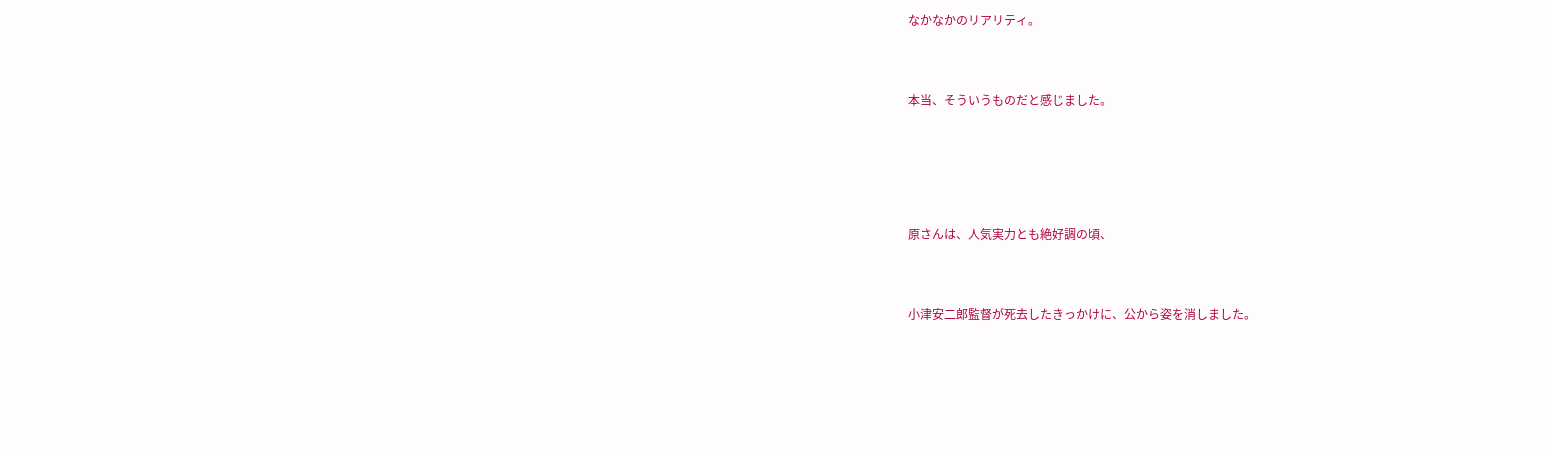なかなかのリアリティ。


本当、そういうものだと感じました。




原さんは、人気実力とも絶好調の頃、


小津安二郎監督が死去したきっかけに、公から姿を消しました。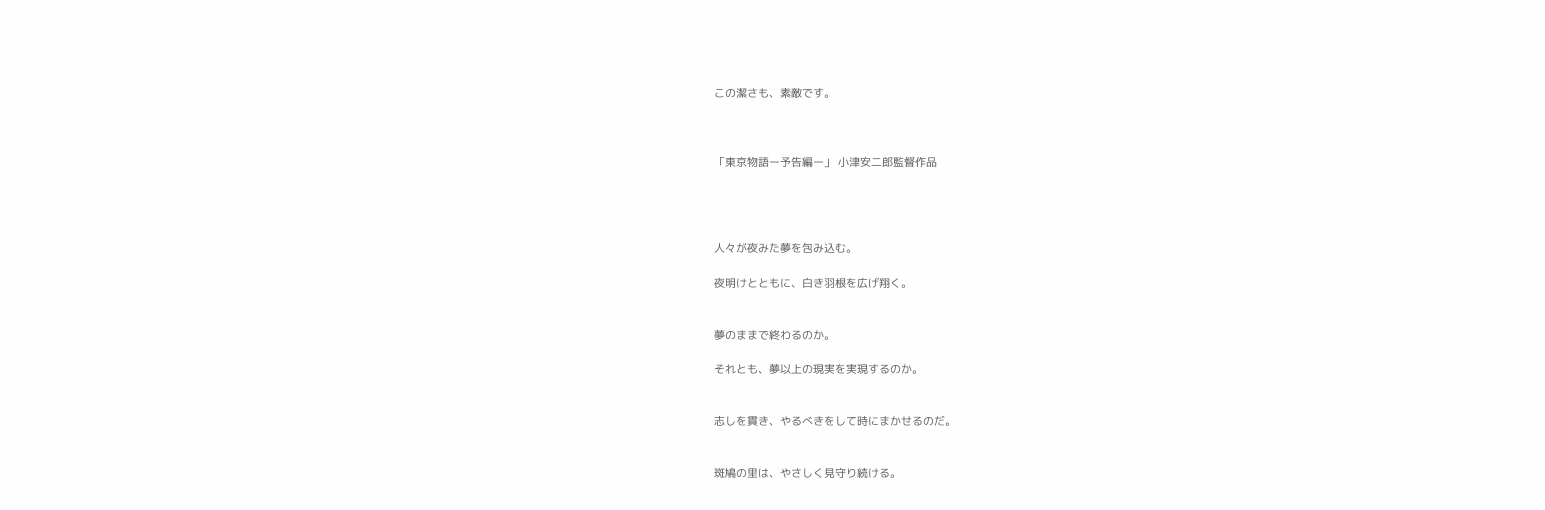この潔さも、素敵です。



「東京物語ー予告編ー」 小津安二郎監督作品




人々が夜みた夢を包み込む。

夜明けとともに、白き羽根を広げ翔く。


夢のままで終わるのか。

それとも、夢以上の現実を実現するのか。


志しを貫き、やるべきをして時にまかせるのだ。


斑鳩の里は、やさしく見守り続ける。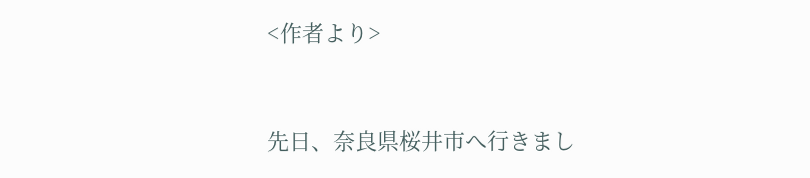<作者より>


先日、奈良県桜井市へ行きまし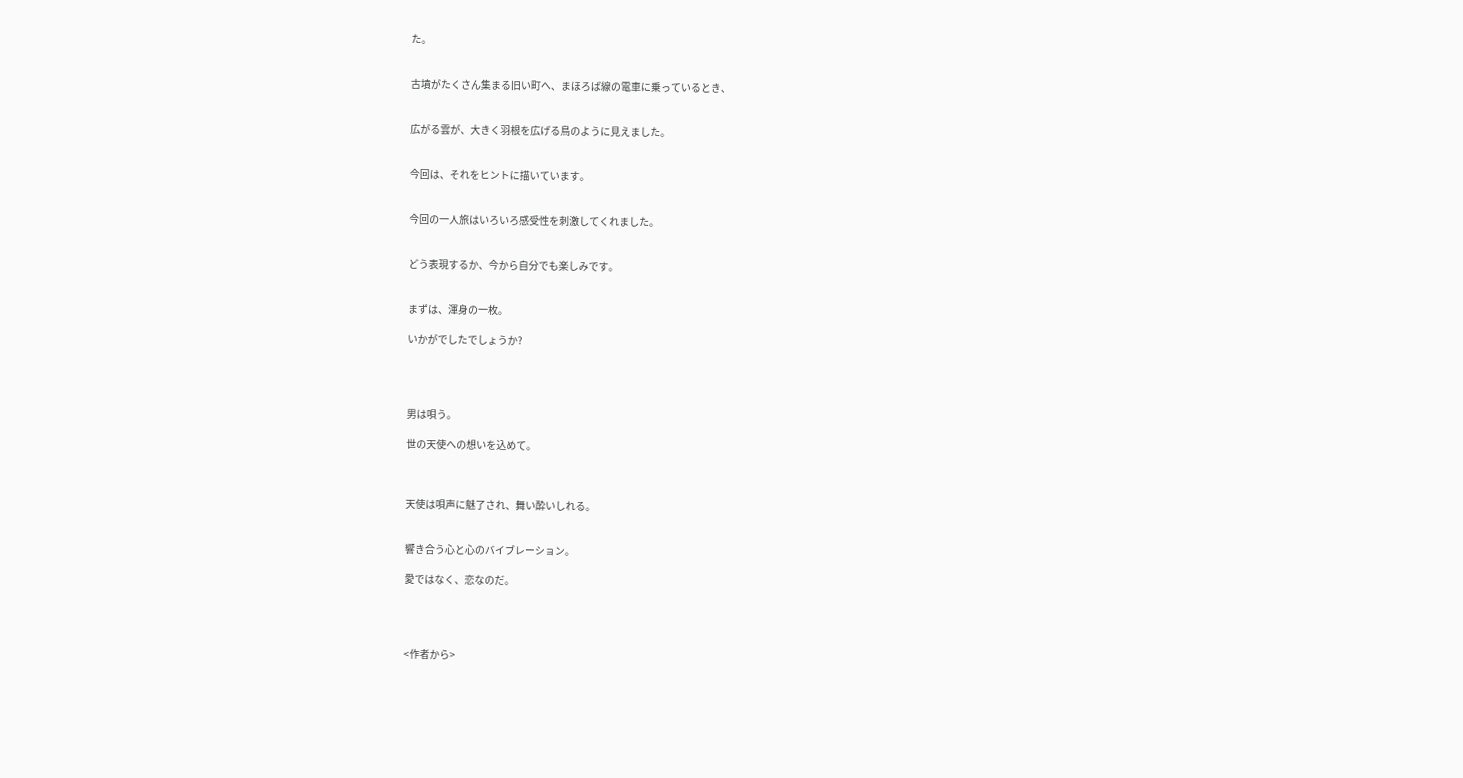た。


古墳がたくさん集まる旧い町へ、まほろば線の電車に乗っているとき、


広がる雲が、大きく羽根を広げる鳥のように見えました。


今回は、それをヒントに描いています。


今回の一人旅はいろいろ感受性を刺激してくれました。


どう表現するか、今から自分でも楽しみです。


まずは、渾身の一枚。

いかがでしたでしょうか?




男は唄う。

世の天使への想いを込めて。



天使は唄声に魅了され、舞い酔いしれる。


響き合う心と心のバイブレーション。

愛ではなく、恋なのだ。




<作者から>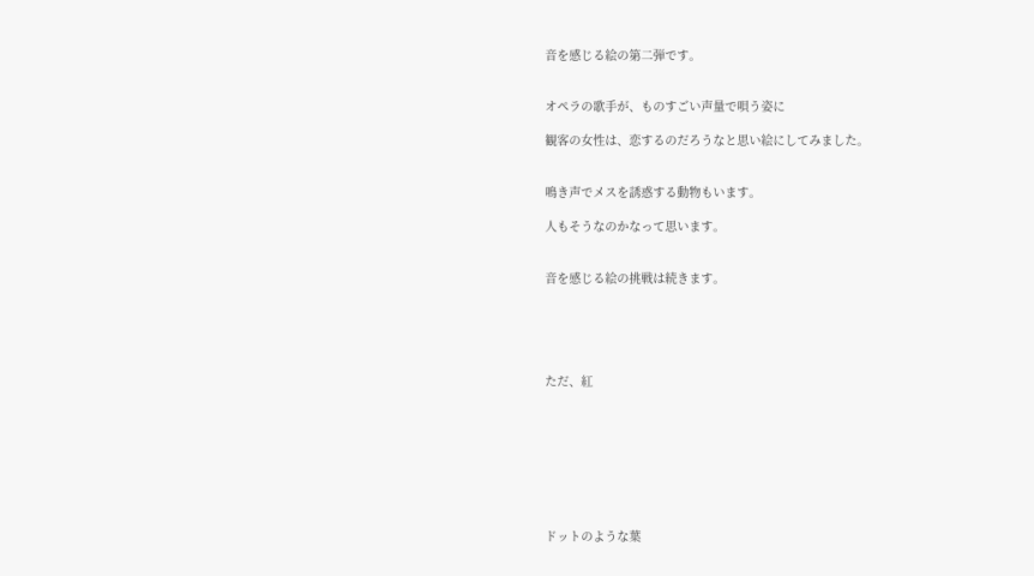音を感じる絵の第二弾です。


オペラの歌手が、ものすごい声量で唄う姿に

観客の女性は、恋するのだろうなと思い絵にしてみました。


鳴き声でメスを誘惑する動物もいます。

人もそうなのかなって思います。


音を感じる絵の挑戦は続きます。





ただ、紅








ドットのような葉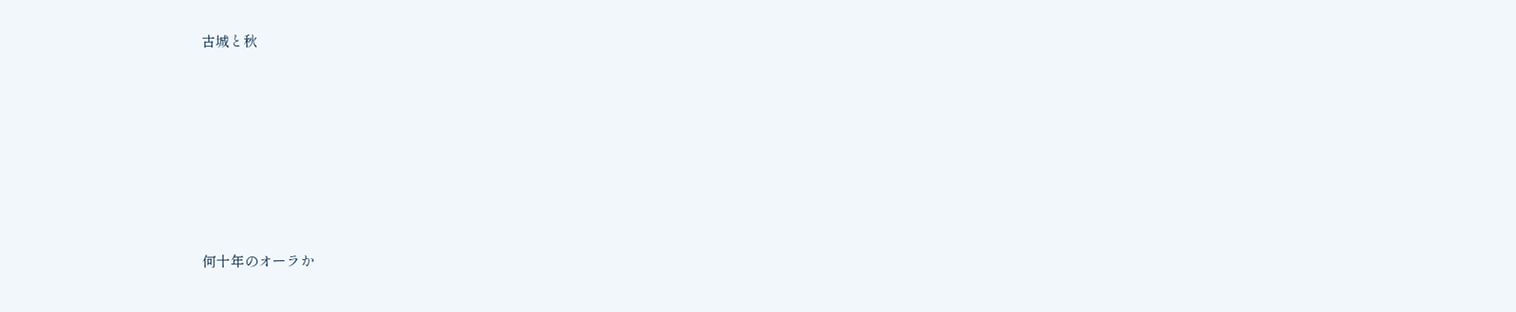古城と秋











何十年のオーラか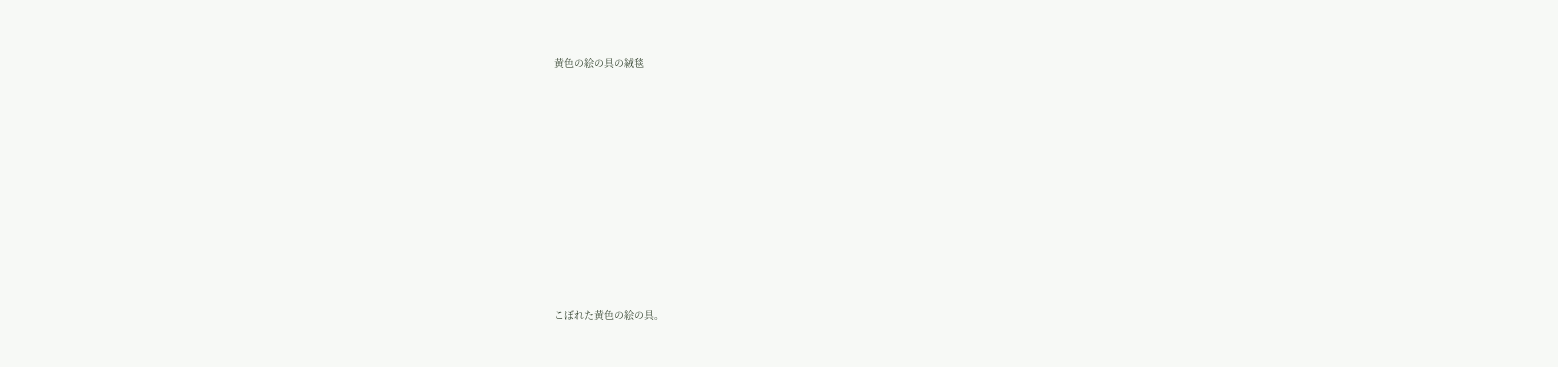黄色の絵の具の絨毯











こぼれた黄色の絵の具。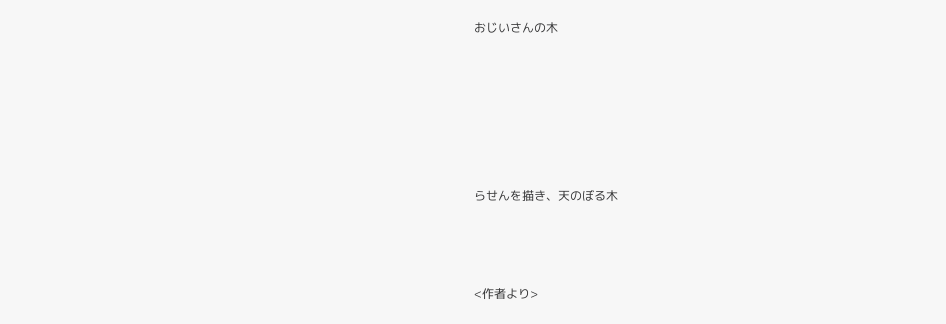おじいさんの木











らせんを描き、天のぼる木






<作者より>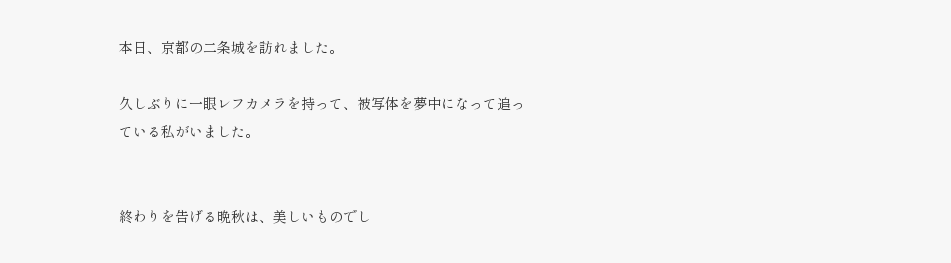本日、京都の二条城を訪れました。

久しぶりに一眼レフカメラを持って、被写体を夢中になって追っている私がいました。


終わりを告げる晩秋は、美しいものでし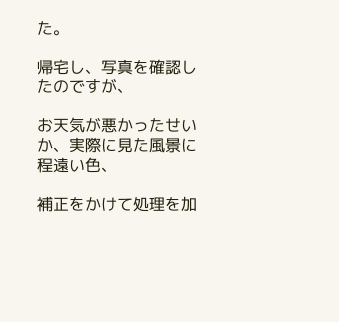た。

帰宅し、写真を確認したのですが、

お天気が悪かったせいか、実際に見た風景に程遠い色、

補正をかけて処理を加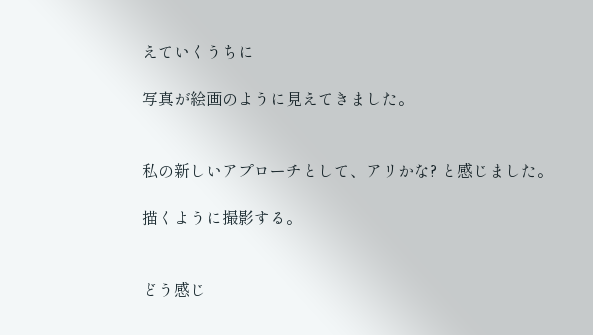えていくうちに

写真が絵画のように見えてきました。


私の新しいアプローチとして、アリかな? と感じました。

描くように撮影する。


どう感じ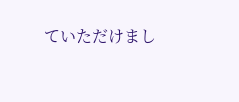ていただけまし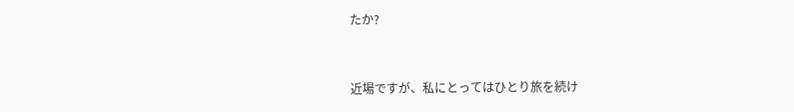たか?


近場ですが、私にとってはひとり旅を続け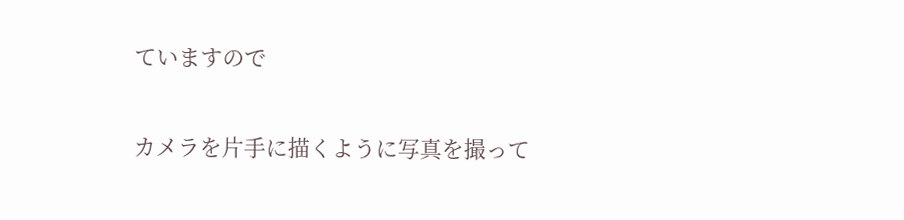ていますので

カメラを片手に描くように写真を撮って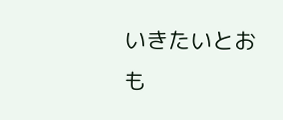いきたいとおも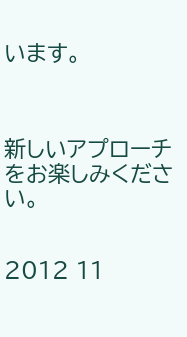います。



新しいアプローチをお楽しみください。


2012 11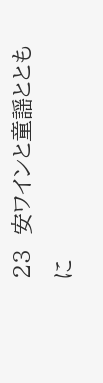23  安ワインと童謡とともに